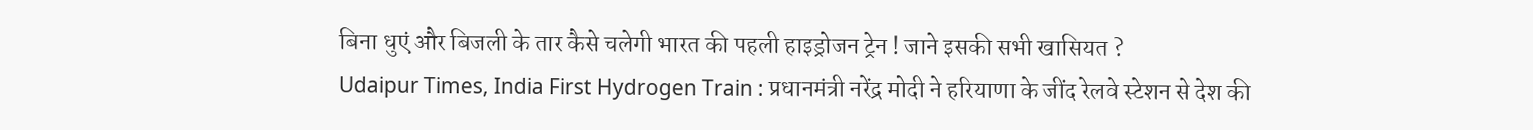बिना धुएं और बिजली के तार कैसे चलेगी भारत की पहली हाइड्रोजन ट्रेन ! जाने इसकी सभी खासियत ?
Udaipur Times, India First Hydrogen Train : प्रधानमंत्री नरेंद्र मोदी ने हरियाणा के जींद रेलवे स्टेशन से देश की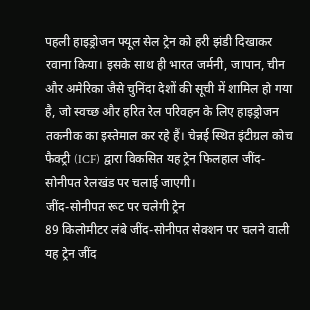पहली हाइड्रोजन फ्यूल सेल ट्रेन को हरी झंडी दिखाकर रवाना किया। इसके साथ ही भारत जर्मनी, जापान, चीन और अमेरिका जैसे चुनिंदा देशों की सूची में शामिल हो गया है, जो स्वच्छ और हरित रेल परिवहन के लिए हाइड्रोजन तकनीक का इस्तेमाल कर रहे हैं। चेन्नई स्थित इंटीग्रल कोच फैक्ट्री (ICF) द्वारा विकसित यह ट्रेन फिलहाल जींद-सोनीपत रेलखंड पर चलाई जाएगी।
जींद-सोनीपत रूट पर चलेगी ट्रेन
89 किलोमीटर लंबे जींद-सोनीपत सेक्शन पर चलने वाली यह ट्रेन जींद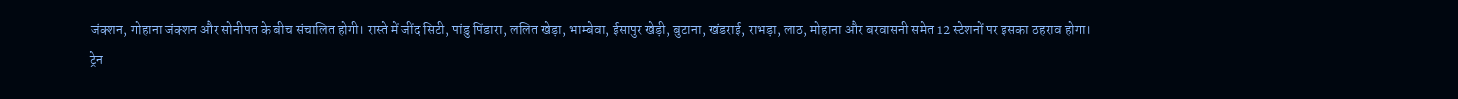जंक्शन, गोहाना जंक्शन और सोनीपत के बीच संचालित होगी। रास्ते में जींद सिटी, पांडु पिंडारा, ललित खेड़ा, भाम्बेवा, ईसापुर खेड़ी, बुटाना, खंडराई, राभड़ा, लाठ, मोहाना और बरवासनी समेत 12 स्टेशनों पर इसका ठहराव होगा।
ट्रेन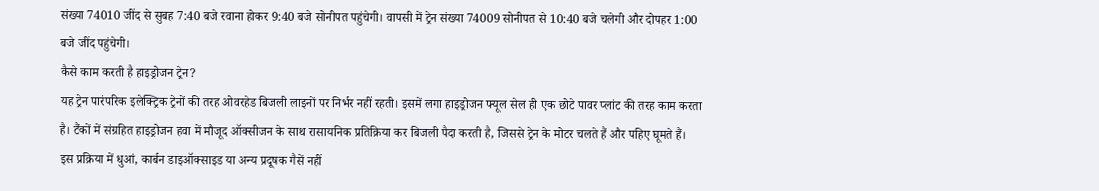संख्या 74010 जींद से सुबह 7:40 बजे रवाना होकर 9:40 बजे सोनीपत पहुंचेगी। वापसी में ट्रेन संख्या 74009 सोनीपत से 10:40 बजे चलेगी और दोपहर 1:00 बजे जींद पहुंचेगी।
कैसे काम करती है हाइड्रोजन ट्रेन?
यह ट्रेन पारंपरिक इलेक्ट्रिक ट्रेनों की तरह ओवरहेड बिजली लाइनों पर निर्भर नहीं रहती। इसमें लगा हाइड्रोजन फ्यूल सेल ही एक छोटे पावर प्लांट की तरह काम करता है। टैंकों में संग्रहित हाइड्रोजन हवा में मौजूद ऑक्सीजन के साथ रासायनिक प्रतिक्रिया कर बिजली पैदा करती है, जिससे ट्रेन के मोटर चलते हैं और पहिए घूमते हैं।
इस प्रक्रिया में धुआं, कार्बन डाइऑक्साइड या अन्य प्रदूषक गैसें नहीं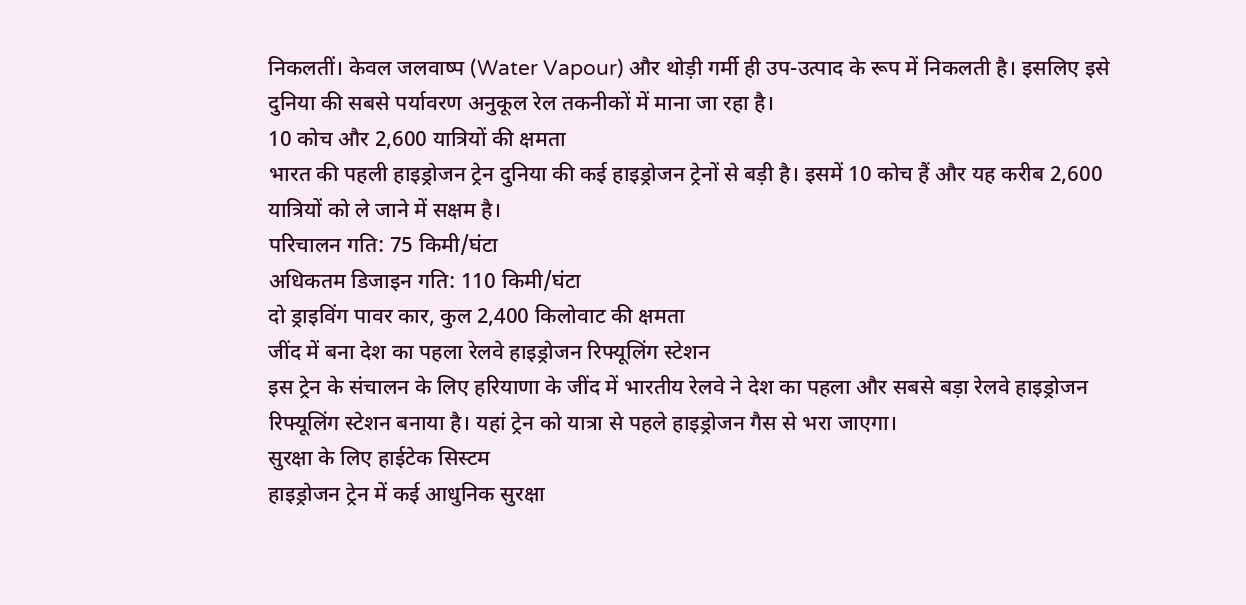निकलतीं। केवल जलवाष्प (Water Vapour) और थोड़ी गर्मी ही उप-उत्पाद के रूप में निकलती है। इसलिए इसे दुनिया की सबसे पर्यावरण अनुकूल रेल तकनीकों में माना जा रहा है।
10 कोच और 2,600 यात्रियों की क्षमता
भारत की पहली हाइड्रोजन ट्रेन दुनिया की कई हाइड्रोजन ट्रेनों से बड़ी है। इसमें 10 कोच हैं और यह करीब 2,600 यात्रियों को ले जाने में सक्षम है।
परिचालन गति: 75 किमी/घंटा
अधिकतम डिजाइन गति: 110 किमी/घंटा
दो ड्राइविंग पावर कार, कुल 2,400 किलोवाट की क्षमता
जींद में बना देश का पहला रेलवे हाइड्रोजन रिफ्यूलिंग स्टेशन
इस ट्रेन के संचालन के लिए हरियाणा के जींद में भारतीय रेलवे ने देश का पहला और सबसे बड़ा रेलवे हाइड्रोजन रिफ्यूलिंग स्टेशन बनाया है। यहां ट्रेन को यात्रा से पहले हाइड्रोजन गैस से भरा जाएगा।
सुरक्षा के लिए हाईटेक सिस्टम
हाइड्रोजन ट्रेन में कई आधुनिक सुरक्षा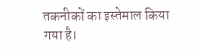तकनीकों का इस्तेमाल किया गया है।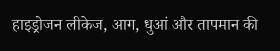हाइड्रोजन लीकेज, आग, धुआं और तापमान की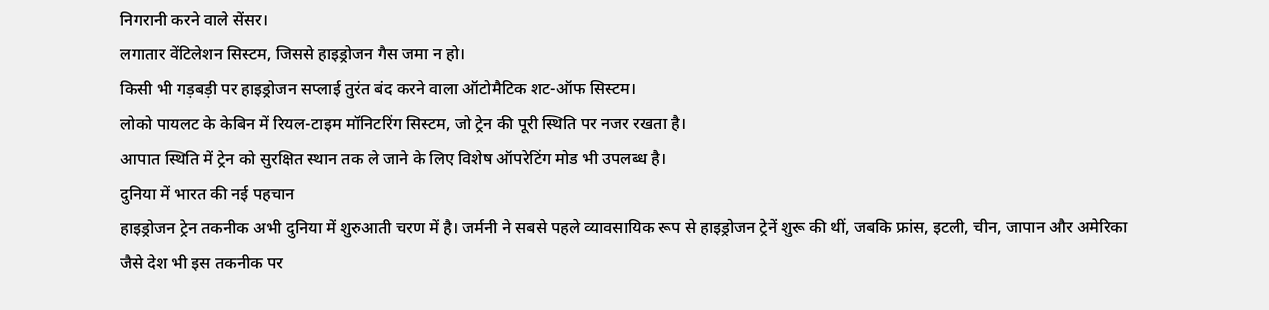निगरानी करने वाले सेंसर।
लगातार वेंटिलेशन सिस्टम, जिससे हाइड्रोजन गैस जमा न हो।
किसी भी गड़बड़ी पर हाइड्रोजन सप्लाई तुरंत बंद करने वाला ऑटोमैटिक शट-ऑफ सिस्टम।
लोको पायलट के केबिन में रियल-टाइम मॉनिटरिंग सिस्टम, जो ट्रेन की पूरी स्थिति पर नजर रखता है।
आपात स्थिति में ट्रेन को सुरक्षित स्थान तक ले जाने के लिए विशेष ऑपरेटिंग मोड भी उपलब्ध है।
दुनिया में भारत की नई पहचान
हाइड्रोजन ट्रेन तकनीक अभी दुनिया में शुरुआती चरण में है। जर्मनी ने सबसे पहले व्यावसायिक रूप से हाइड्रोजन ट्रेनें शुरू की थीं, जबकि फ्रांस, इटली, चीन, जापान और अमेरिका जैसे देश भी इस तकनीक पर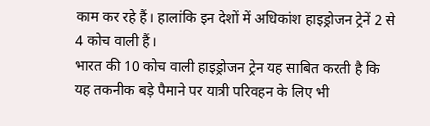काम कर रहे हैं। हालांकि इन देशों में अधिकांश हाइड्रोजन ट्रेनें 2 से 4 कोच वाली हैं।
भारत की 10 कोच वाली हाइड्रोजन ट्रेन यह साबित करती है कि यह तकनीक बड़े पैमाने पर यात्री परिवहन के लिए भी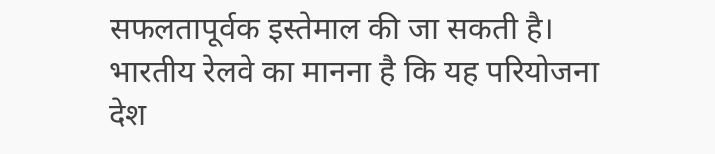सफलतापूर्वक इस्तेमाल की जा सकती है। भारतीय रेलवे का मानना है कि यह परियोजना देश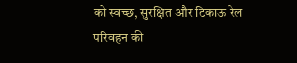को स्वच्छ, सुरक्षित और टिकाऊ रेल परिवहन की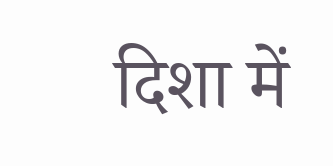दिशा में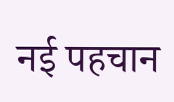नई पहचान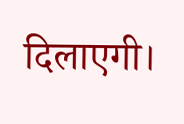दिलाएगी।